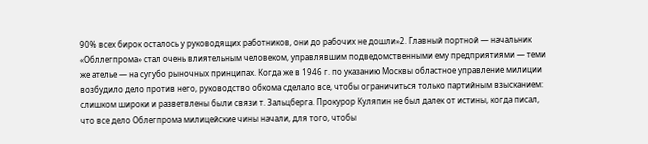90% всех бирок осталось у руководящих работников, они до рабочих не дошли»2. Главный портной — начальник «Обллегпрома» стал очень влиятельным человеком, управлявшим подведомственными ему предприятиями — теми же ателье — на сугубо рыночных принципах. Когда же в 1946 г. по указанию Москвы областное управление милиции возбудило дело против него, руководство обкома сделало все, чтобы ограничиться только партийным взысканием: слишком широки и разветвлены были связи т. Зальцберга. Прокурор Куляпин не был далек от истины, когда писал, что все дело Облегпрома милицейские чины начали, для того, чтобы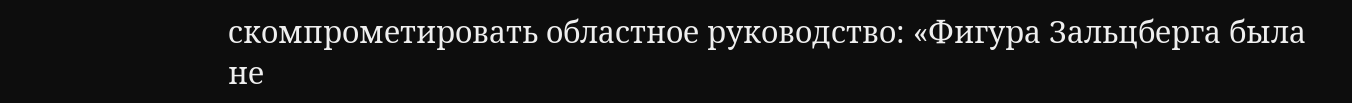скомпрометировать областное руководство: «Фигура Зальцберга была не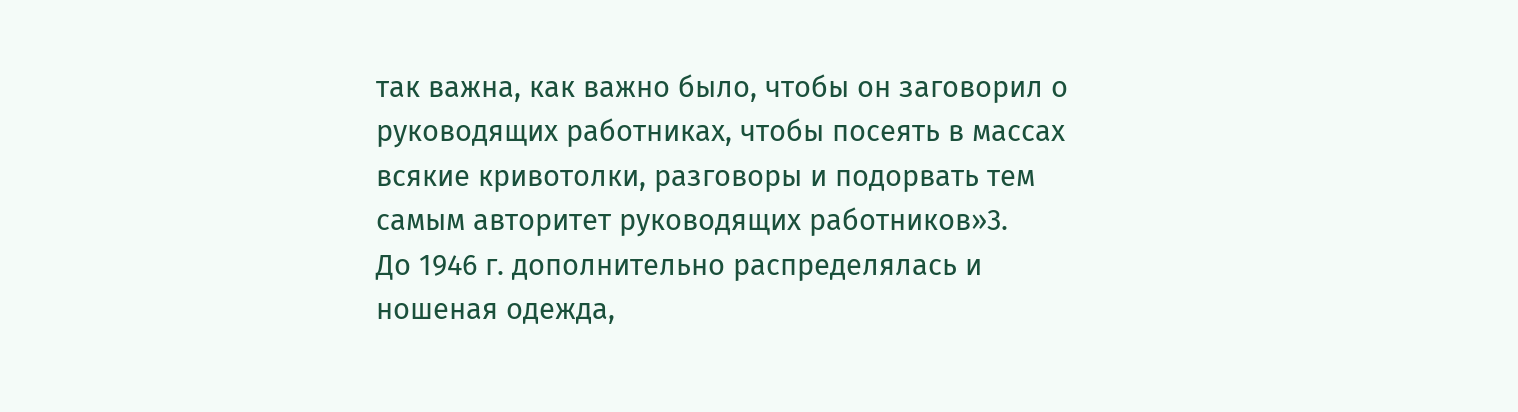так важна, как важно было, чтобы он заговорил о руководящих работниках, чтобы посеять в массах всякие кривотолки, разговоры и подорвать тем самым авторитет руководящих работников»3.
До 1946 г. дополнительно распределялась и ношеная одежда,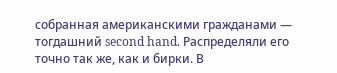собранная американскими гражданами — тогдашний second hand. Распределяли его точно так же, как и бирки. В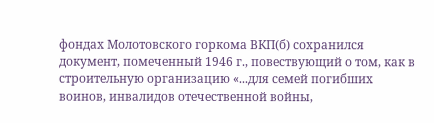фондах Молотовского горкома ВКП(б) сохранился документ, помеченный 1946 г., повествующий о том, как в строительную организацию «...для семей погибших воинов, инвалидов отечественной войны,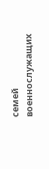семей военнослужащих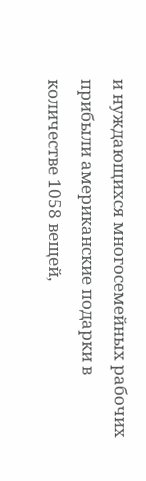и нуждающихся многосемейных рабочих прибыли американские подарки в количестве 1058 вещей,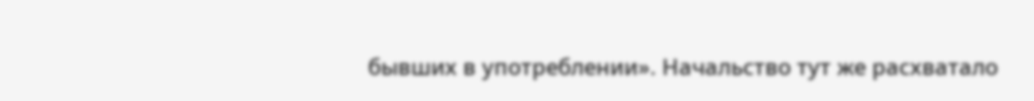бывших в употреблении». Начальство тут же расхватало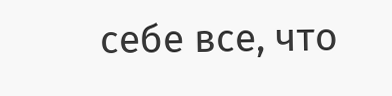себе все, что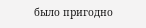было пригодно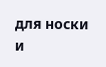для носки и